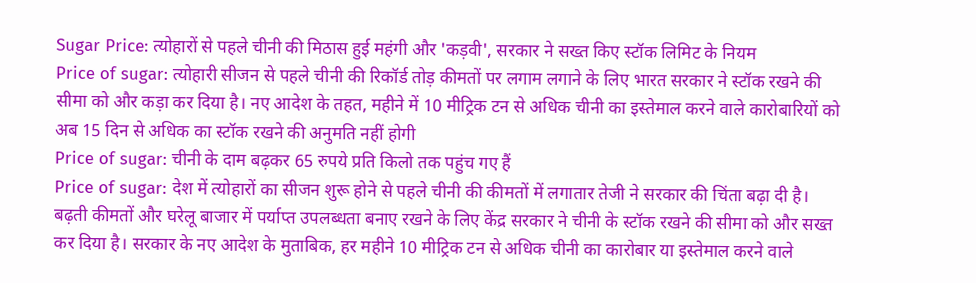Sugar Price: त्योहारों से पहले चीनी की मिठास हुई महंगी और 'कड़वी', सरकार ने सख्त किए स्टॉक लिमिट के नियम
Price of sugar: त्योहारी सीजन से पहले चीनी की रिकॉर्ड तोड़ कीमतों पर लगाम लगाने के लिए भारत सरकार ने स्टॉक रखने की सीमा को और कड़ा कर दिया है। नए आदेश के तहत, महीने में 10 मीट्रिक टन से अधिक चीनी का इस्तेमाल करने वाले कारोबारियों को अब 15 दिन से अधिक का स्टॉक रखने की अनुमति नहीं होगी
Price of sugar: चीनी के दाम बढ़कर 65 रुपये प्रति किलो तक पहुंच गए हैं
Price of sugar: देश में त्योहारों का सीजन शुरू होने से पहले चीनी की कीमतों में लगातार तेजी ने सरकार की चिंता बढ़ा दी है। बढ़ती कीमतों और घरेलू बाजार में पर्याप्त उपलब्धता बनाए रखने के लिए केंद्र सरकार ने चीनी के स्टॉक रखने की सीमा को और सख्त कर दिया है। सरकार के नए आदेश के मुताबिक, हर महीने 10 मीट्रिक टन से अधिक चीनी का कारोबार या इस्तेमाल करने वाले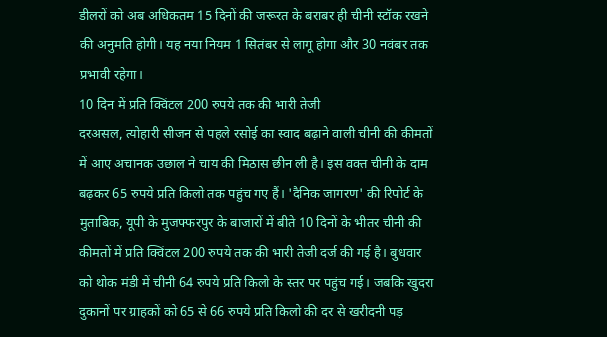डीलरों को अब अधिकतम 15 दिनों की जरूरत के बराबर ही चीनी स्टॉक रखने की अनुमति होगी। यह नया नियम 1 सितंबर से लागू होगा और 30 नवंबर तक प्रभावी रहेगा।
10 दिन में प्रति क्विंटल 200 रुपये तक की भारी तेजी
दरअसल, त्योहारी सीजन से पहले रसोई का स्वाद बढ़ाने वाली चीनी की कीमतों में आए अचानक उछाल ने चाय की मिठास छीन ली है। इस वक्त चीनी के दाम बढ़कर 65 रुपये प्रति किलो तक पहुंच गए हैं। 'दैनिक जागरण' की रिपोर्ट के मुताबिक, यूपी के मुजफ्फरपुर के बाजारों में बीते 10 दिनों के भीतर चीनी की कीमतों में प्रति क्विंटल 200 रुपये तक की भारी तेजी दर्ज की गई है। बुधवार को थोक मंडी में चीनी 64 रुपये प्रति किलो के स्तर पर पहुंच गई। जबकि खुदरा दुकानों पर ग्राहकों को 65 से 66 रुपये प्रति किलो की दर से खरीदनी पड़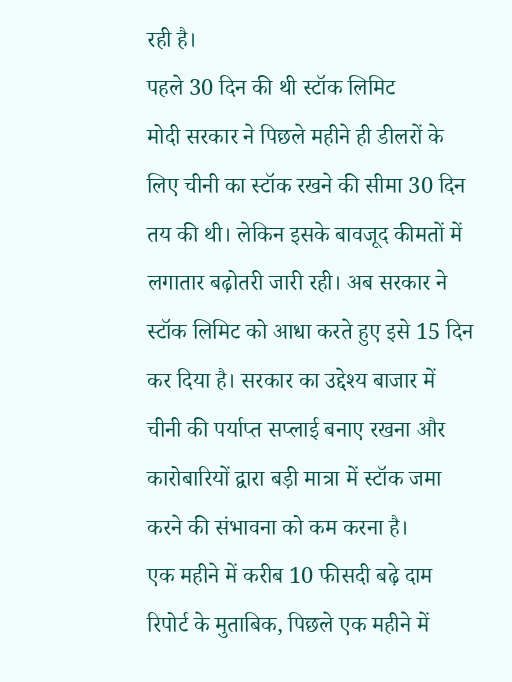रही है।
पहले 30 दिन की थी स्टॉक लिमिट
मोदी सरकार ने पिछले महीने ही डीलरों के लिए चीनी का स्टॉक रखने की सीमा 30 दिन तय की थी। लेकिन इसके बावजूद कीमतों में लगातार बढ़ोतरी जारी रही। अब सरकार ने स्टॉक लिमिट को आधा करते हुए इसे 15 दिन कर दिया है। सरकार का उद्देश्य बाजार में चीनी की पर्याप्त सप्लाई बनाए रखना और कारोबारियों द्वारा बड़ी मात्रा में स्टॉक जमा करने की संभावना को कम करना है।
एक महीने में करीब 10 फीसदी बढ़े दाम
रिपोर्ट के मुताबिक, पिछले एक महीने में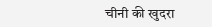चीनी की खुदरा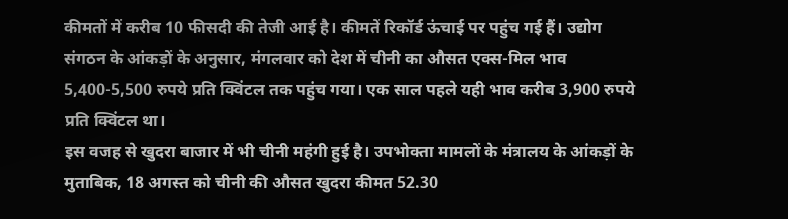कीमतों में करीब 10 फीसदी की तेजी आई है। कीमतें रिकॉर्ड ऊंचाई पर पहुंच गई हैं। उद्योग संगठन के आंकड़ों के अनुसार, मंगलवार को देश में चीनी का औसत एक्स-मिल भाव 5,400-5,500 रुपये प्रति क्विंटल तक पहुंच गया। एक साल पहले यही भाव करीब 3,900 रुपये प्रति क्विंटल था।
इस वजह से खुदरा बाजार में भी चीनी महंगी हुई है। उपभोक्ता मामलों के मंत्रालय के आंकड़ों के मुताबिक, 18 अगस्त को चीनी की औसत खुदरा कीमत 52.30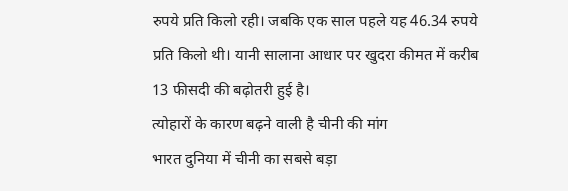रुपये प्रति किलो रही। जबकि एक साल पहले यह 46.34 रुपये प्रति किलो थी। यानी सालाना आधार पर खुदरा कीमत में करीब 13 फीसदी की बढ़ोतरी हुई है।
त्योहारों के कारण बढ़ने वाली है चीनी की मांग
भारत दुनिया में चीनी का सबसे बड़ा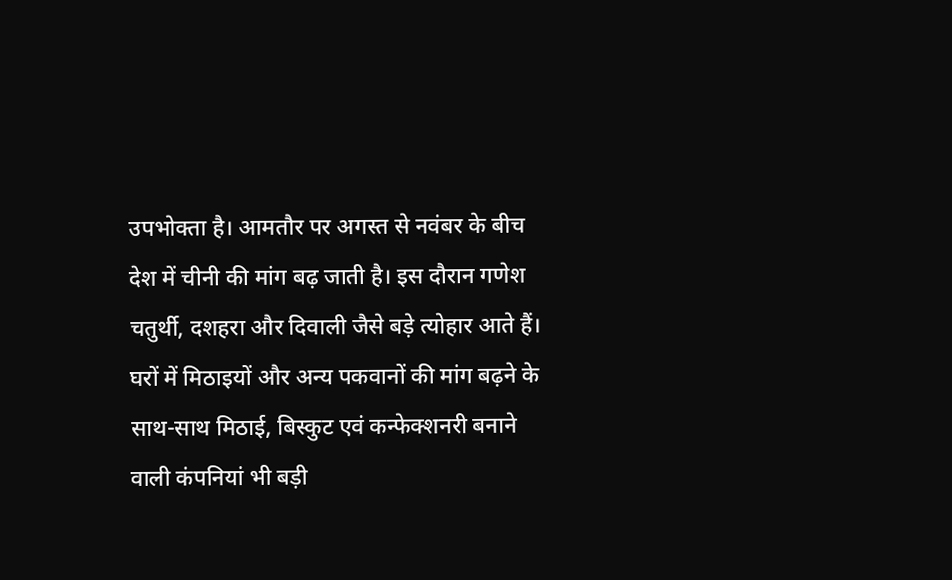उपभोक्ता है। आमतौर पर अगस्त से नवंबर के बीच देश में चीनी की मांग बढ़ जाती है। इस दौरान गणेश चतुर्थी, दशहरा और दिवाली जैसे बड़े त्योहार आते हैं। घरों में मिठाइयों और अन्य पकवानों की मांग बढ़ने के साथ-साथ मिठाई, बिस्कुट एवं कन्फेक्शनरी बनाने वाली कंपनियां भी बड़ी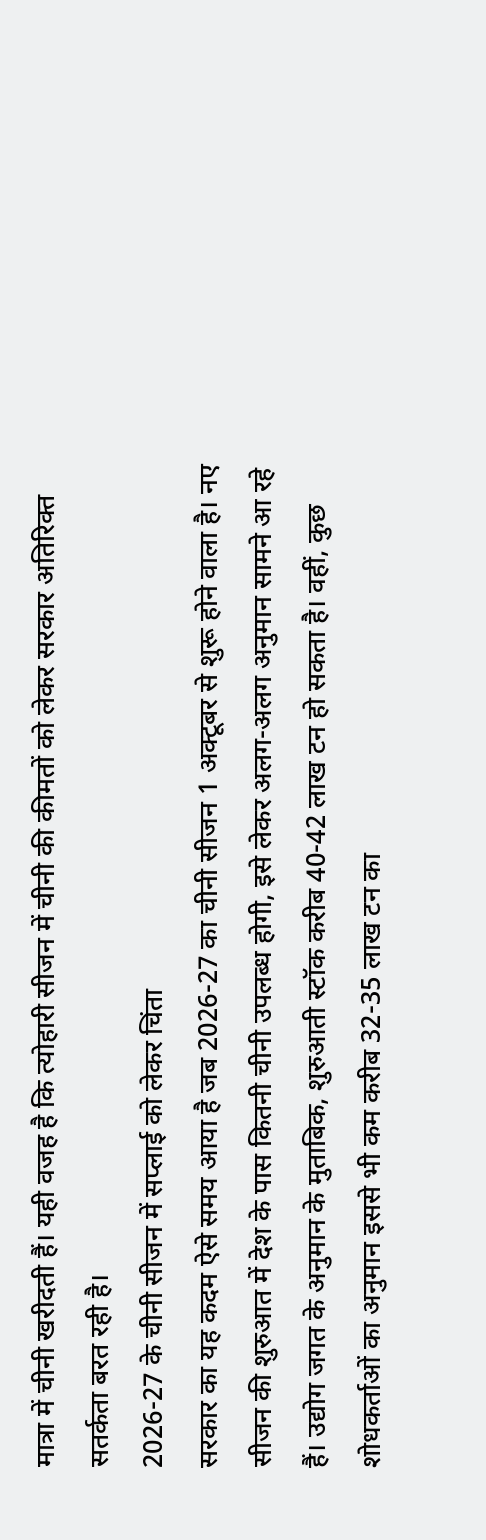मात्रा में चीनी खरीदती हैं। यही वजह है कि त्योहारी सीजन में चीनी की कीमतों को लेकर सरकार अतिरिक्त सतर्कता बरत रही है।
2026-27 के चीनी सीजन में सप्लाई को लेकर चिंता
सरकार का यह कदम ऐसे समय आया है जब 2026-27 का चीनी सीजन 1 अक्टूबर से शुरू होने वाला है। नए सीजन की शुरुआत में देश के पास कितनी चीनी उपलब्ध होगी, इसे लेकर अलग-अलग अनुमान सामने आ रहे हैं। उद्योग जगत के अनुमान के मुताबिक, शुरुआती स्टॉक करीब 40-42 लाख टन हो सकता है। वहीं, कुछ शोधकर्ताओं का अनुमान इससे भी कम करीब 32-35 लाख टन का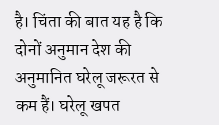है। चिंता की बात यह है कि दोनों अनुमान देश की अनुमानित घरेलू जरूरत से कम हैं। घरेलू खपत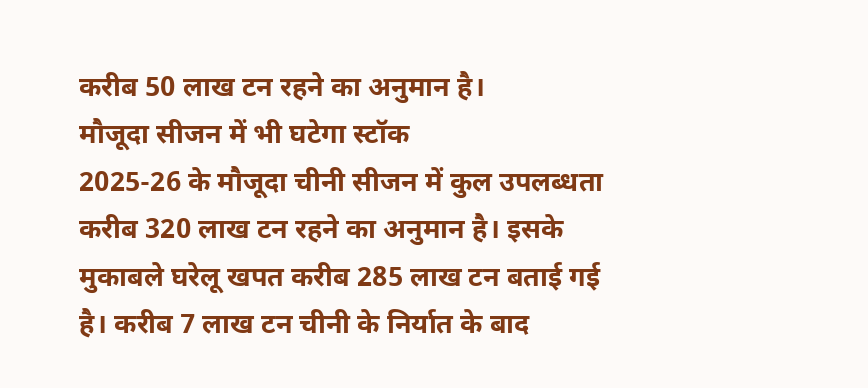करीब 50 लाख टन रहने का अनुमान है।
मौजूदा सीजन में भी घटेगा स्टॉक
2025-26 के मौजूदा चीनी सीजन में कुल उपलब्धता करीब 320 लाख टन रहने का अनुमान है। इसके मुकाबले घरेलू खपत करीब 285 लाख टन बताई गई है। करीब 7 लाख टन चीनी के निर्यात के बाद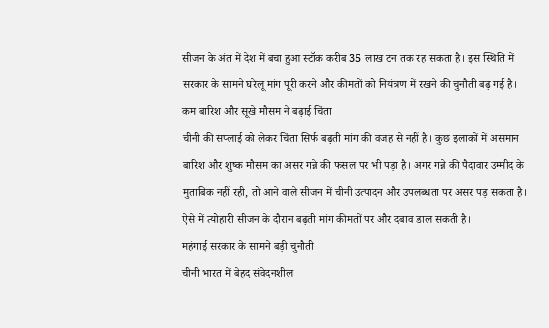सीजन के अंत में देश में बचा हुआ स्टॉक करीब 35 लाख टन तक रह सकता है। इस स्थिति में सरकार के सामने घरेलू मांग पूरी करने और कीमतों को नियंत्रण में रखने की चुनौती बढ़ गई है।
कम बारिश और सूखे मौसम ने बढ़ाई चिंता
चीनी की सप्लाई को लेकर चिंता सिर्फ बढ़ती मांग की वजह से नहीं है। कुछ इलाकों में असमान बारिश और शुष्क मौसम का असर गन्ने की फसल पर भी पड़ा है। अगर गन्ने की पैदावार उम्मीद के मुताबिक नहीं रही, तो आने वाले सीजन में चीनी उत्पादन और उपलब्धता पर असर पड़ सकता है। ऐसे में त्योहारी सीजन के दौरान बढ़ती मांग कीमतों पर और दबाव डाल सकती है।
महंगाई सरकार के सामने बड़ी चुनौती
चीनी भारत में बेहद संवेदनशील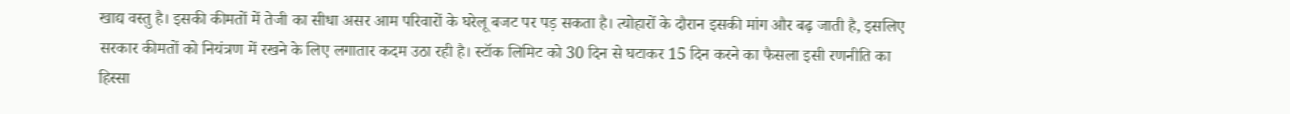खाद्य वस्तु है। इसकी कीमतों में तेजी का सीधा असर आम परिवारों के घरेलू बजट पर पड़ सकता है। त्योहारों के दौरान इसकी मांग और बढ़ जाती है, इसलिए सरकार कीमतों को नियंत्रण में रखने के लिए लगातार कदम उठा रही है। स्टॉक लिमिट को 30 दिन से घटाकर 15 दिन करने का फैसला इसी रणनीति का हिस्सा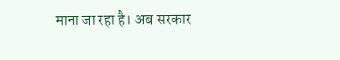माना जा रहा है। अब सरकार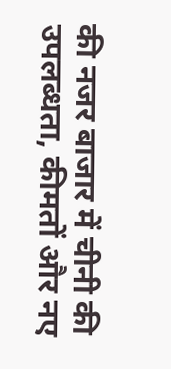की नजर बाजार में चीनी की उपलब्धता, कीमतों और नए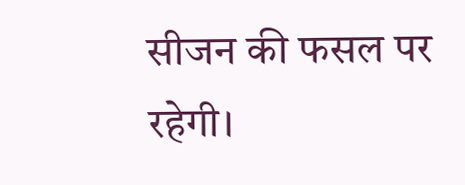सीजन की फसल पर रहेगी।